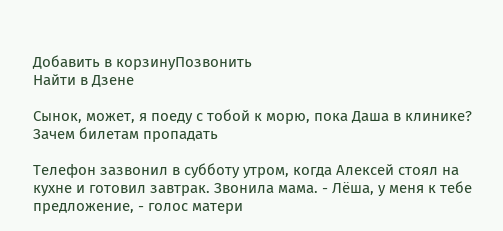Добавить в корзинуПозвонить
Найти в Дзене

Сынок, может, я поеду с тобой к морю, пока Даша в клинике? Зачем билетам пропадать

Телефон зазвонил в субботу утром, когда Алексей стоял на кухне и готовил завтрак. Звонила мама. - Лёша, у меня к тебе предложение, - голос матери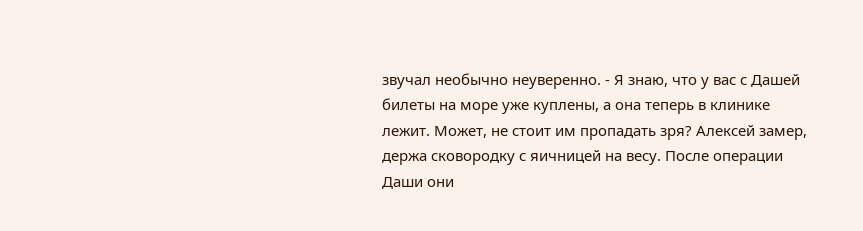звучал необычно неуверенно. - Я знаю, что у вас с Дашей билеты на море уже куплены, а она теперь в клинике лежит. Может, не стоит им пропадать зря? Алексей замер, держа сковородку с яичницей на весу. После операции Даши они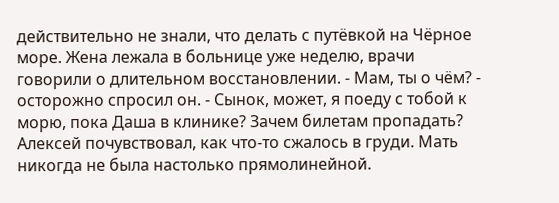действительно не знали, что делать с путёвкой на Чёрное море. Жена лежала в больнице уже неделю, врачи говорили о длительном восстановлении. - Мам, ты о чём? - осторожно спросил он. - Сынок, может, я поеду с тобой к морю, пока Даша в клинике? Зачем билетам пропадать? Алексей почувствовал, как что-то сжалось в груди. Мать никогда не была настолько прямолинейной.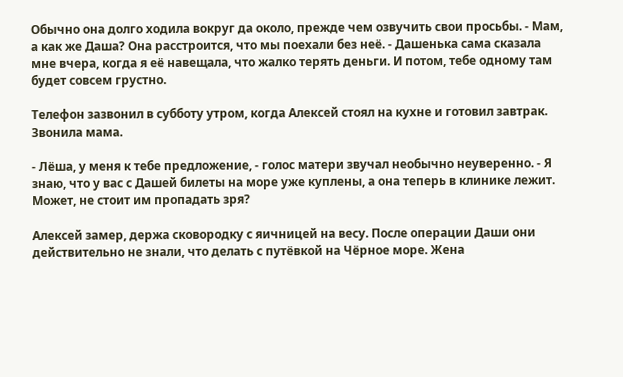Обычно она долго ходила вокруг да около, прежде чем озвучить свои просьбы. - Мам, а как же Даша? Она расстроится, что мы поехали без неё. - Дашенька сама сказала мне вчера, когда я её навещала, что жалко терять деньги. И потом, тебе одному там будет совсем грустно.

Телефон зазвонил в субботу утром, когда Алексей стоял на кухне и готовил завтрак. Звонила мама.

- Лёша, у меня к тебе предложение, - голос матери звучал необычно неуверенно. - Я знаю, что у вас с Дашей билеты на море уже куплены, а она теперь в клинике лежит. Может, не стоит им пропадать зря?

Алексей замер, держа сковородку с яичницей на весу. После операции Даши они действительно не знали, что делать с путёвкой на Чёрное море. Жена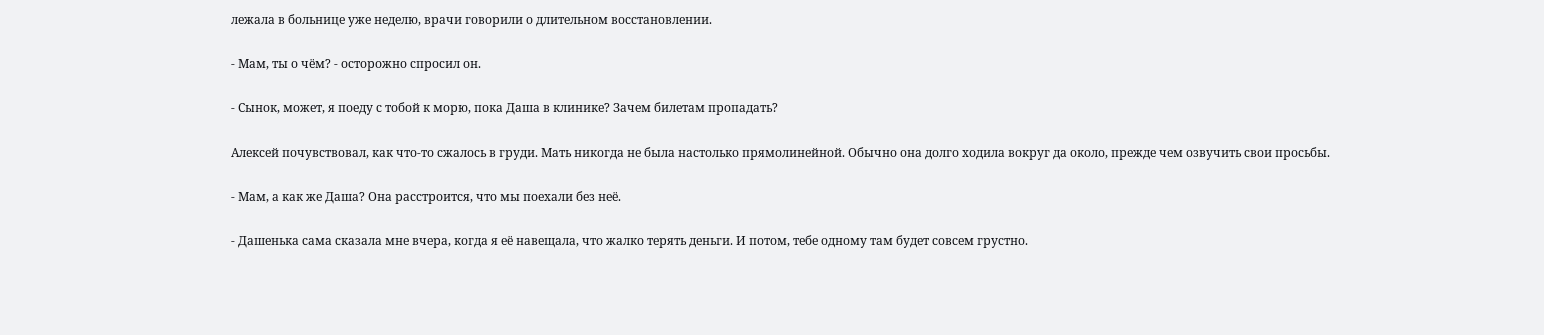лежала в больнице уже неделю, врачи говорили о длительном восстановлении.

- Мам, ты о чём? - осторожно спросил он.

- Сынок, может, я поеду с тобой к морю, пока Даша в клинике? Зачем билетам пропадать?

Алексей почувствовал, как что-то сжалось в груди. Мать никогда не была настолько прямолинейной. Обычно она долго ходила вокруг да около, прежде чем озвучить свои просьбы.

- Мам, а как же Даша? Она расстроится, что мы поехали без неё.

- Дашенька сама сказала мне вчера, когда я её навещала, что жалко терять деньги. И потом, тебе одному там будет совсем грустно.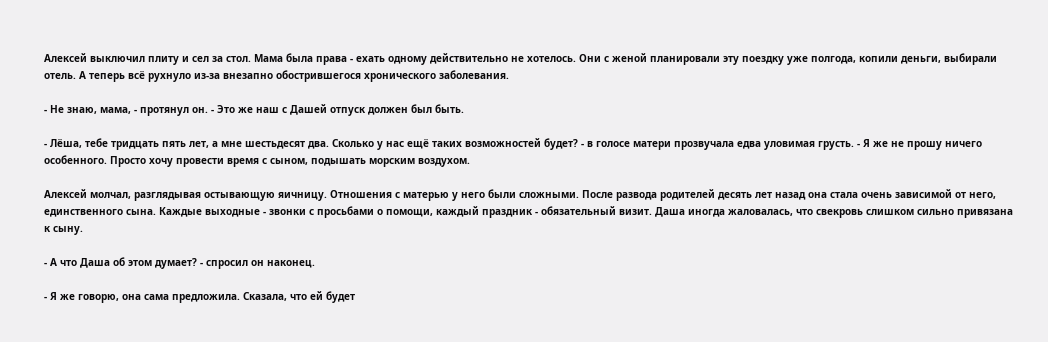Алексей выключил плиту и сел за стол. Мама была права - ехать одному действительно не хотелось. Они с женой планировали эту поездку уже полгода, копили деньги, выбирали отель. А теперь всё рухнуло из-за внезапно обострившегося хронического заболевания.

- Не знаю, мама, - протянул он. - Это же наш с Дашей отпуск должен был быть.

- Лёша, тебе тридцать пять лет, а мне шестьдесят два. Сколько у нас ещё таких возможностей будет? - в голосе матери прозвучала едва уловимая грусть. - Я же не прошу ничего особенного. Просто хочу провести время с сыном, подышать морским воздухом.

Алексей молчал, разглядывая остывающую яичницу. Отношения с матерью у него были сложными. После развода родителей десять лет назад она стала очень зависимой от него, единственного сына. Каждые выходные - звонки с просьбами о помощи, каждый праздник - обязательный визит. Даша иногда жаловалась, что свекровь слишком сильно привязана к сыну.

- А что Даша об этом думает? - спросил он наконец.

- Я же говорю, она сама предложила. Сказала, что ей будет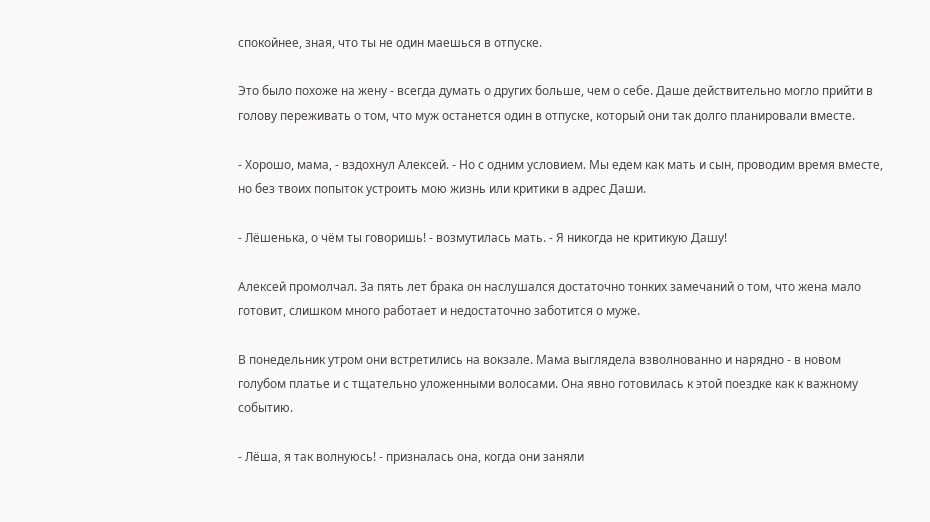спокойнее, зная, что ты не один маешься в отпуске.

Это было похоже на жену - всегда думать о других больше, чем о себе. Даше действительно могло прийти в голову переживать о том, что муж останется один в отпуске, который они так долго планировали вместе.

- Хорошо, мама, - вздохнул Алексей. - Но с одним условием. Мы едем как мать и сын, проводим время вместе, но без твоих попыток устроить мою жизнь или критики в адрес Даши.

- Лёшенька, о чём ты говоришь! - возмутилась мать. - Я никогда не критикую Дашу!

Алексей промолчал. За пять лет брака он наслушался достаточно тонких замечаний о том, что жена мало готовит, слишком много работает и недостаточно заботится о муже.

В понедельник утром они встретились на вокзале. Мама выглядела взволнованно и нарядно - в новом голубом платье и с тщательно уложенными волосами. Она явно готовилась к этой поездке как к важному событию.

- Лёша, я так волнуюсь! - призналась она, когда они заняли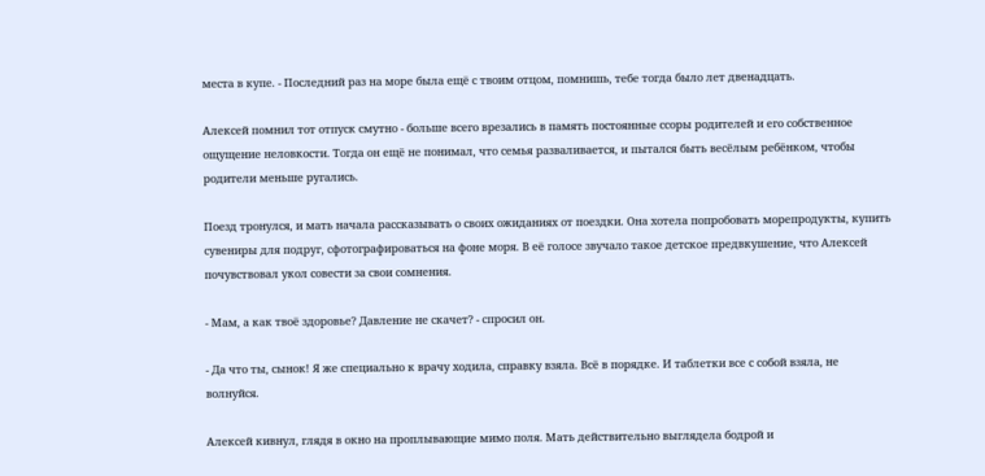места в купе. - Последний раз на море была ещё с твоим отцом, помнишь, тебе тогда было лет двенадцать.

Алексей помнил тот отпуск смутно - больше всего врезались в память постоянные ссоры родителей и его собственное ощущение неловкости. Тогда он ещё не понимал, что семья разваливается, и пытался быть весёлым ребёнком, чтобы родители меньше ругались.

Поезд тронулся, и мать начала рассказывать о своих ожиданиях от поездки. Она хотела попробовать морепродукты, купить сувениры для подруг, сфотографироваться на фоне моря. В её голосе звучало такое детское предвкушение, что Алексей почувствовал укол совести за свои сомнения.

- Мам, а как твоё здоровье? Давление не скачет? - спросил он.

- Да что ты, сынок! Я же специально к врачу ходила, справку взяла. Всё в порядке. И таблетки все с собой взяла, не волнуйся.

Алексей кивнул, глядя в окно на проплывающие мимо поля. Мать действительно выглядела бодрой и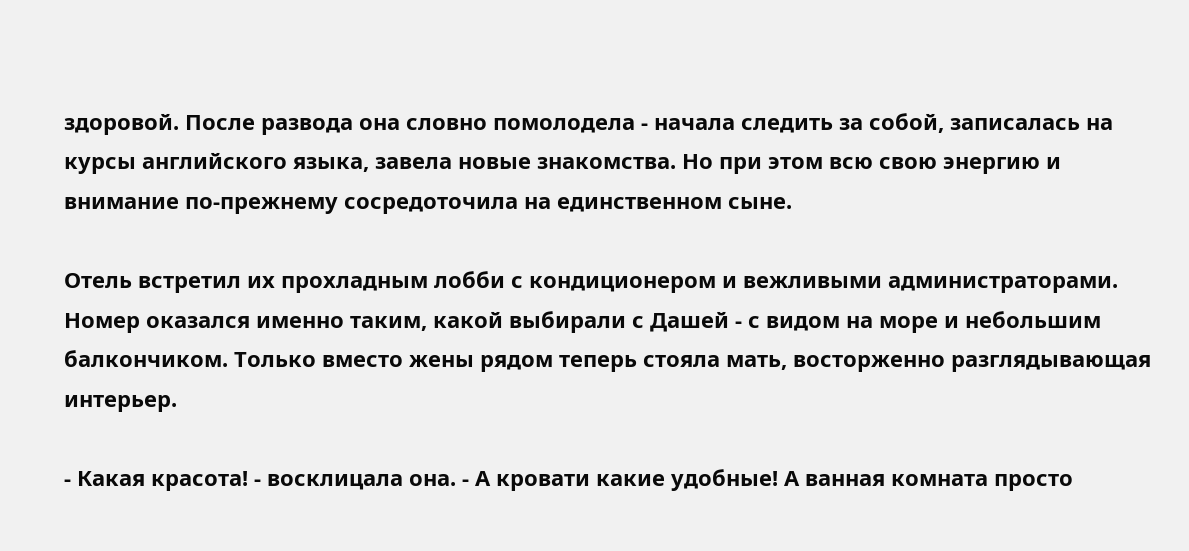здоровой. После развода она словно помолодела - начала следить за собой, записалась на курсы английского языка, завела новые знакомства. Но при этом всю свою энергию и внимание по-прежнему сосредоточила на единственном сыне.

Отель встретил их прохладным лобби с кондиционером и вежливыми администраторами. Номер оказался именно таким, какой выбирали с Дашей - с видом на море и небольшим балкончиком. Только вместо жены рядом теперь стояла мать, восторженно разглядывающая интерьер.

- Какая красота! - восклицала она. - А кровати какие удобные! А ванная комната просто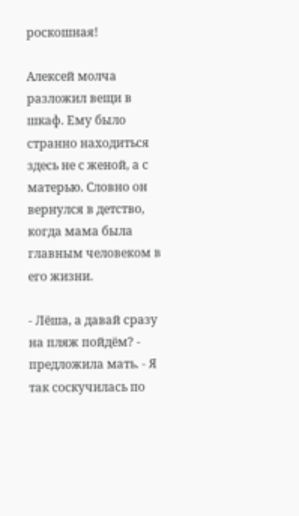роскошная!

Алексей молча разложил вещи в шкаф. Ему было странно находиться здесь не с женой, а с матерью. Словно он вернулся в детство, когда мама была главным человеком в его жизни.

- Лёша, а давай сразу на пляж пойдём? - предложила мать. - Я так соскучилась по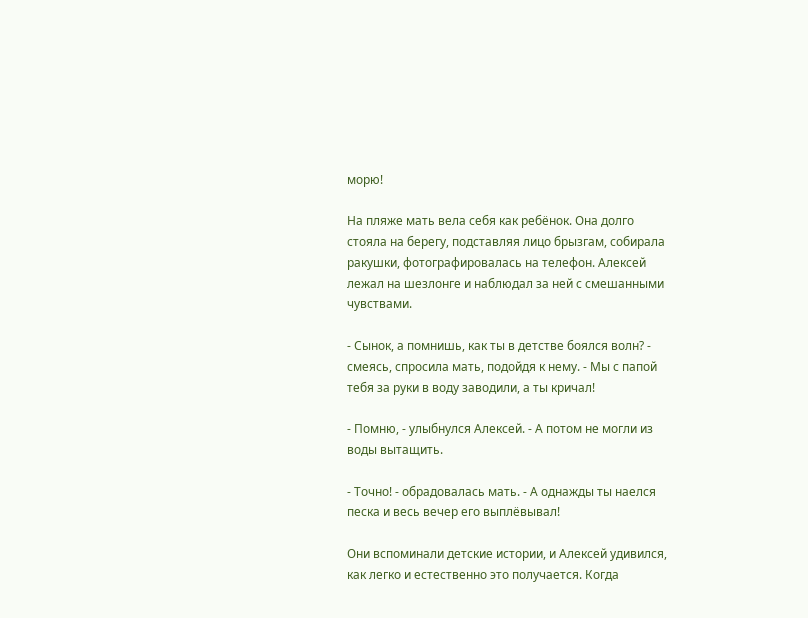морю!

На пляже мать вела себя как ребёнок. Она долго стояла на берегу, подставляя лицо брызгам, собирала ракушки, фотографировалась на телефон. Алексей лежал на шезлонге и наблюдал за ней с смешанными чувствами.

- Сынок, а помнишь, как ты в детстве боялся волн? - смеясь, спросила мать, подойдя к нему. - Мы с папой тебя за руки в воду заводили, а ты кричал!

- Помню, - улыбнулся Алексей. - А потом не могли из воды вытащить.

- Точно! - обрадовалась мать. - А однажды ты наелся песка и весь вечер его выплёвывал!

Они вспоминали детские истории, и Алексей удивился, как легко и естественно это получается. Когда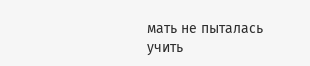мать не пыталась учить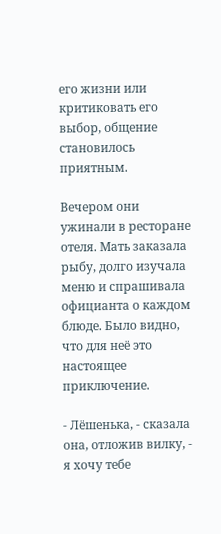его жизни или критиковать его выбор, общение становилось приятным.

Вечером они ужинали в ресторане отеля. Мать заказала рыбу, долго изучала меню и спрашивала официанта о каждом блюде. Было видно, что для неё это настоящее приключение.

- Лёшенька, - сказала она, отложив вилку, - я хочу тебе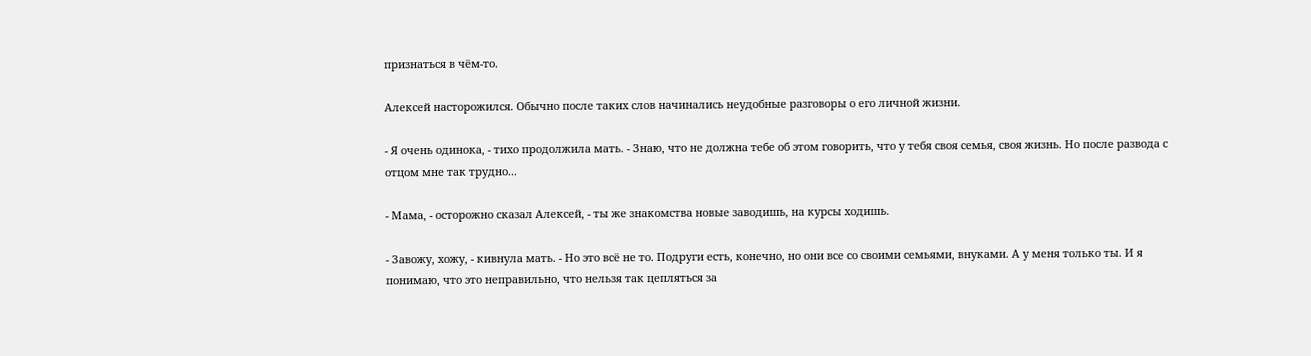признаться в чём-то.

Алексей насторожился. Обычно после таких слов начинались неудобные разговоры о его личной жизни.

- Я очень одинока, - тихо продолжила мать. - Знаю, что не должна тебе об этом говорить, что у тебя своя семья, своя жизнь. Но после развода с отцом мне так трудно...

- Мама, - осторожно сказал Алексей, - ты же знакомства новые заводишь, на курсы ходишь.

- Завожу, хожу, - кивнула мать. - Но это всё не то. Подруги есть, конечно, но они все со своими семьями, внуками. А у меня только ты. И я понимаю, что это неправильно, что нельзя так цепляться за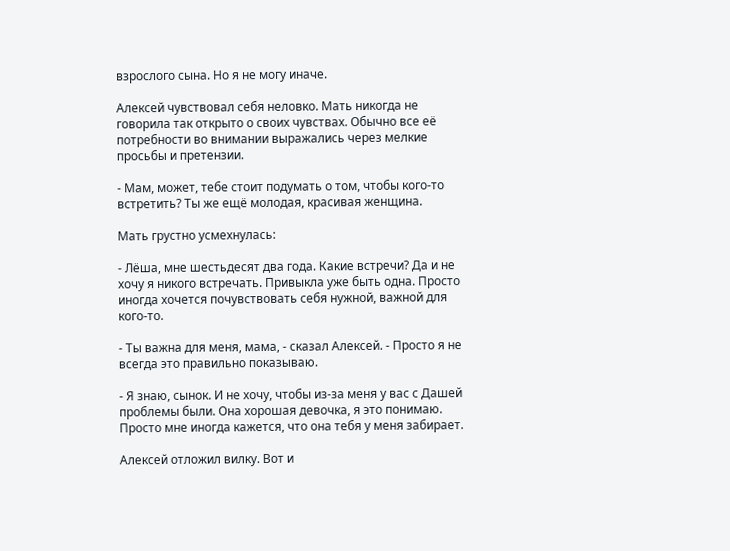взрослого сына. Но я не могу иначе.

Алексей чувствовал себя неловко. Мать никогда не говорила так открыто о своих чувствах. Обычно все её потребности во внимании выражались через мелкие просьбы и претензии.

- Мам, может, тебе стоит подумать о том, чтобы кого-то встретить? Ты же ещё молодая, красивая женщина.

Мать грустно усмехнулась:

- Лёша, мне шестьдесят два года. Какие встречи? Да и не хочу я никого встречать. Привыкла уже быть одна. Просто иногда хочется почувствовать себя нужной, важной для кого-то.

- Ты важна для меня, мама, - сказал Алексей. - Просто я не всегда это правильно показываю.

- Я знаю, сынок. И не хочу, чтобы из-за меня у вас с Дашей проблемы были. Она хорошая девочка, я это понимаю. Просто мне иногда кажется, что она тебя у меня забирает.

Алексей отложил вилку. Вот и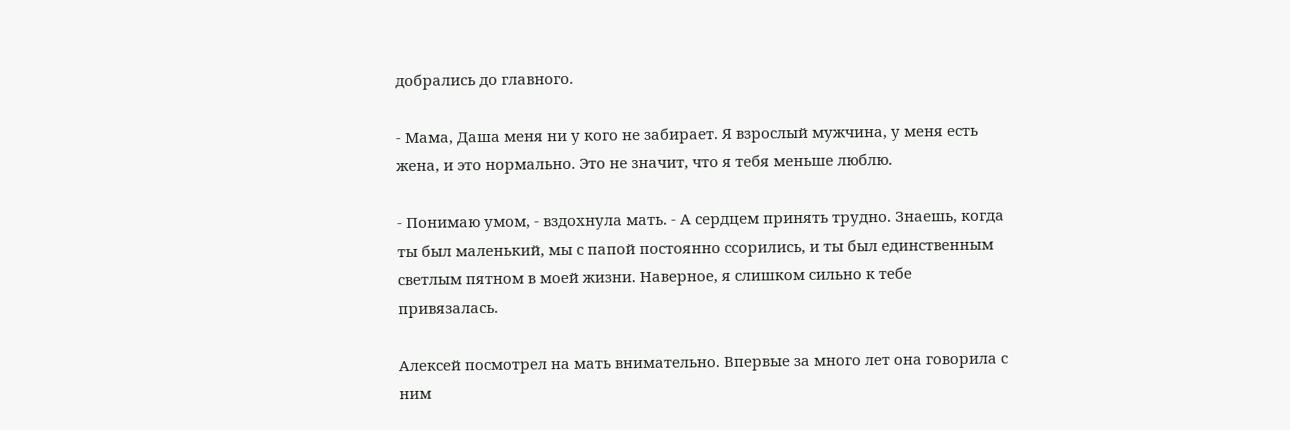добрались до главного.

- Мама, Даша меня ни у кого не забирает. Я взрослый мужчина, у меня есть жена, и это нормально. Это не значит, что я тебя меньше люблю.

- Понимаю умом, - вздохнула мать. - А сердцем принять трудно. Знаешь, когда ты был маленький, мы с папой постоянно ссорились, и ты был единственным светлым пятном в моей жизни. Наверное, я слишком сильно к тебе привязалась.

Алексей посмотрел на мать внимательно. Впервые за много лет она говорила с ним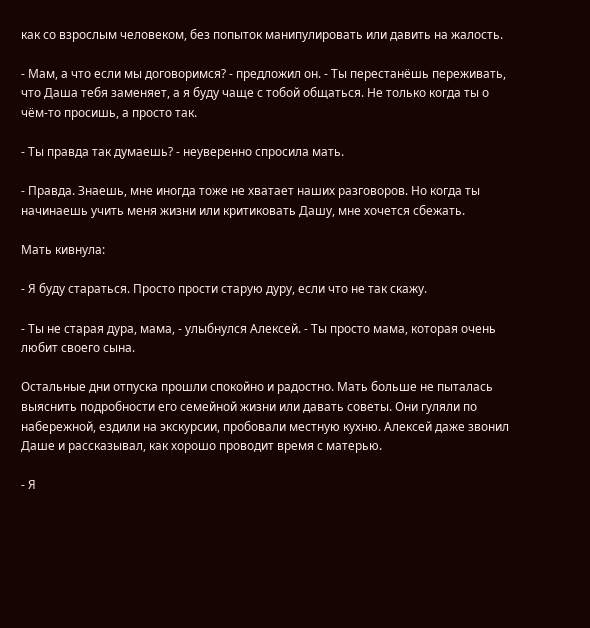как со взрослым человеком, без попыток манипулировать или давить на жалость.

- Мам, а что если мы договоримся? - предложил он. - Ты перестанёшь переживать, что Даша тебя заменяет, а я буду чаще с тобой общаться. Не только когда ты о чём-то просишь, а просто так.

- Ты правда так думаешь? - неуверенно спросила мать.

- Правда. Знаешь, мне иногда тоже не хватает наших разговоров. Но когда ты начинаешь учить меня жизни или критиковать Дашу, мне хочется сбежать.

Мать кивнула:

- Я буду стараться. Просто прости старую дуру, если что не так скажу.

- Ты не старая дура, мама, - улыбнулся Алексей. - Ты просто мама, которая очень любит своего сына.

Остальные дни отпуска прошли спокойно и радостно. Мать больше не пыталась выяснить подробности его семейной жизни или давать советы. Они гуляли по набережной, ездили на экскурсии, пробовали местную кухню. Алексей даже звонил Даше и рассказывал, как хорошо проводит время с матерью.

- Я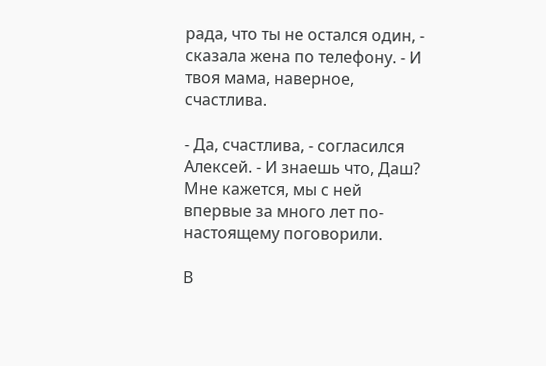рада, что ты не остался один, - сказала жена по телефону. - И твоя мама, наверное, счастлива.

- Да, счастлива, - согласился Алексей. - И знаешь что, Даш? Мне кажется, мы с ней впервые за много лет по-настоящему поговорили.

В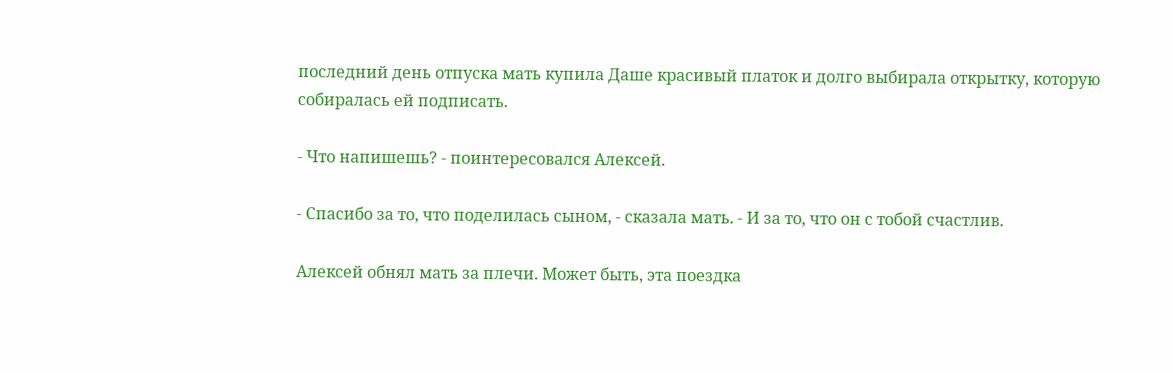последний день отпуска мать купила Даше красивый платок и долго выбирала открытку, которую собиралась ей подписать.

- Что напишешь? - поинтересовался Алексей.

- Спасибо за то, что поделилась сыном, - сказала мать. - И за то, что он с тобой счастлив.

Алексей обнял мать за плечи. Может быть, эта поездка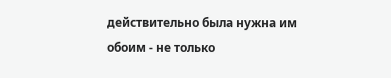действительно была нужна им обоим - не только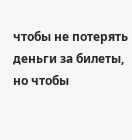чтобы не потерять деньги за билеты, но чтобы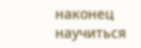наконец научиться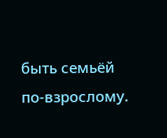быть семьёй по-взрослому.